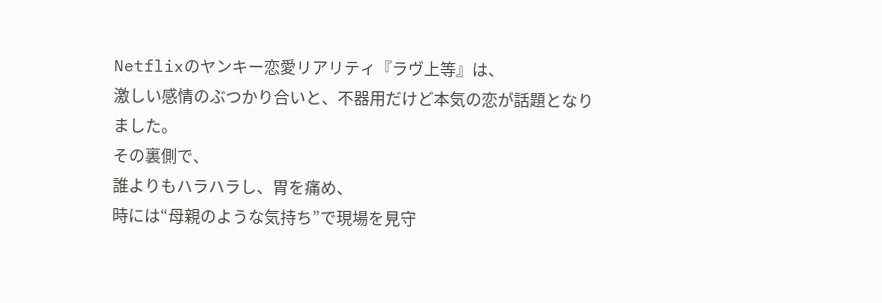Netflixのヤンキー恋愛リアリティ『ラヴ上等』は、
激しい感情のぶつかり合いと、不器用だけど本気の恋が話題となりました。
その裏側で、
誰よりもハラハラし、胃を痛め、
時には“母親のような気持ち”で現場を見守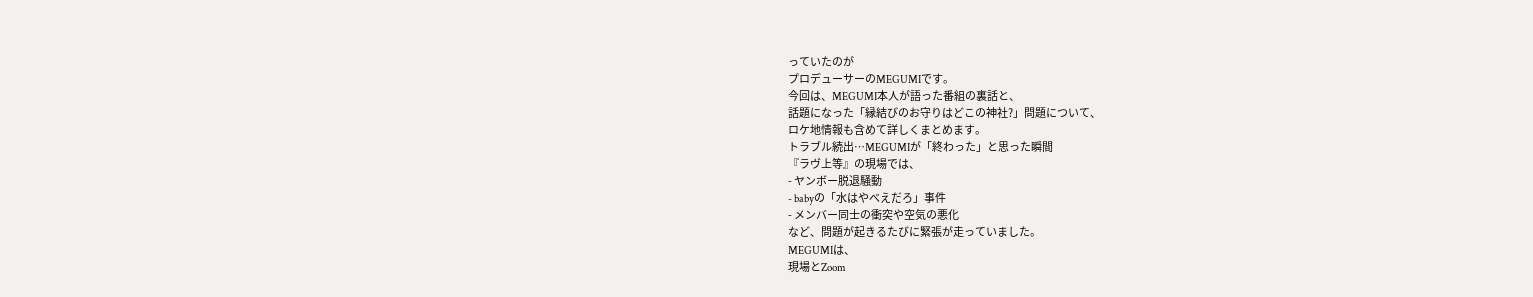っていたのが
プロデューサーのMEGUMIです。
今回は、MEGUMI本人が語った番組の裏話と、
話題になった「縁結びのお守りはどこの神社?」問題について、
ロケ地情報も含めて詳しくまとめます。
トラブル続出…MEGUMIが「終わった」と思った瞬間
『ラヴ上等』の現場では、
- ヤンボー脱退騒動
- babyの「水はやべえだろ」事件
- メンバー同士の衝突や空気の悪化
など、問題が起きるたびに緊張が走っていました。
MEGUMIは、
現場とZoom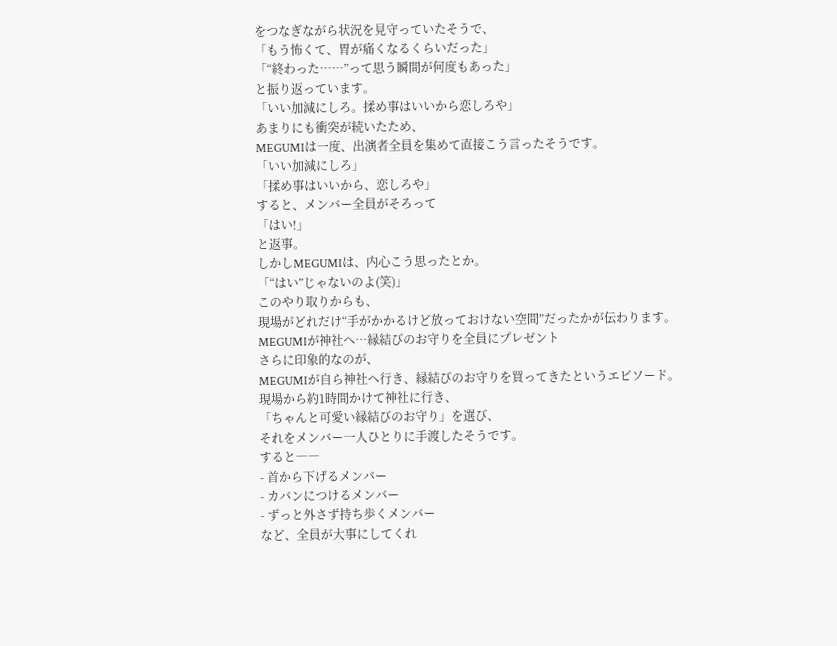をつなぎながら状況を見守っていたそうで、
「もう怖くて、胃が痛くなるくらいだった」
「“終わった……”って思う瞬間が何度もあった」
と振り返っています。
「いい加減にしろ。揉め事はいいから恋しろや」
あまりにも衝突が続いたため、
MEGUMIは一度、出演者全員を集めて直接こう言ったそうです。
「いい加減にしろ」
「揉め事はいいから、恋しろや」
すると、メンバー全員がそろって
「はい!」
と返事。
しかしMEGUMIは、内心こう思ったとか。
「“はい”じゃないのよ(笑)」
このやり取りからも、
現場がどれだけ“手がかかるけど放っておけない空間”だったかが伝わります。
MEGUMIが神社へ…縁結びのお守りを全員にプレゼント
さらに印象的なのが、
MEGUMIが自ら神社へ行き、縁結びのお守りを買ってきたというエピソード。
現場から約1時間かけて神社に行き、
「ちゃんと可愛い縁結びのお守り」を選び、
それをメンバー一人ひとりに手渡したそうです。
すると――
- 首から下げるメンバー
- カバンにつけるメンバー
- ずっと外さず持ち歩くメンバー
など、全員が大事にしてくれ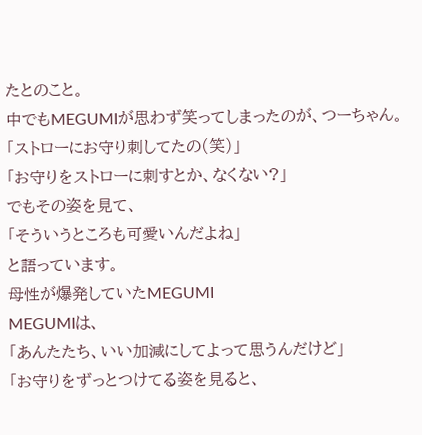たとのこと。
中でもMEGUMIが思わず笑ってしまったのが、つーちゃん。
「ストローにお守り刺してたの(笑)」
「お守りをストローに刺すとか、なくない?」
でもその姿を見て、
「そういうところも可愛いんだよね」
と語っています。
母性が爆発していたMEGUMI
MEGUMIは、
「あんたたち、いい加減にしてよって思うんだけど」
「お守りをずっとつけてる姿を見ると、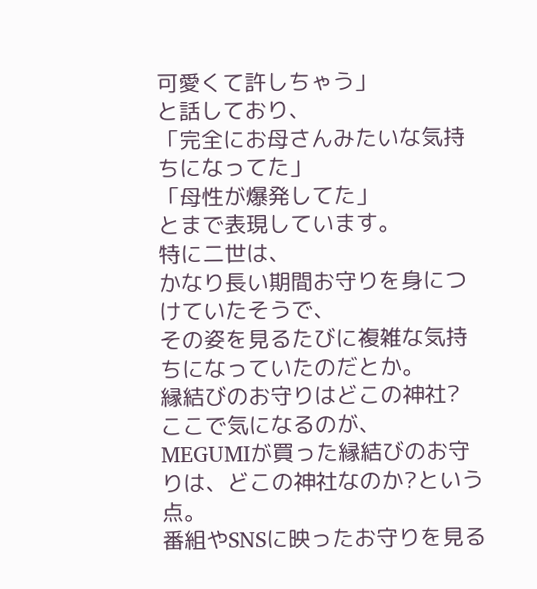可愛くて許しちゃう」
と話しており、
「完全にお母さんみたいな気持ちになってた」
「母性が爆発してた」
とまで表現しています。
特に二世は、
かなり長い期間お守りを身につけていたそうで、
その姿を見るたびに複雑な気持ちになっていたのだとか。
縁結びのお守りはどこの神社?
ここで気になるのが、
MEGUMIが買った縁結びのお守りは、どこの神社なのか?という点。
番組やSNSに映ったお守りを見る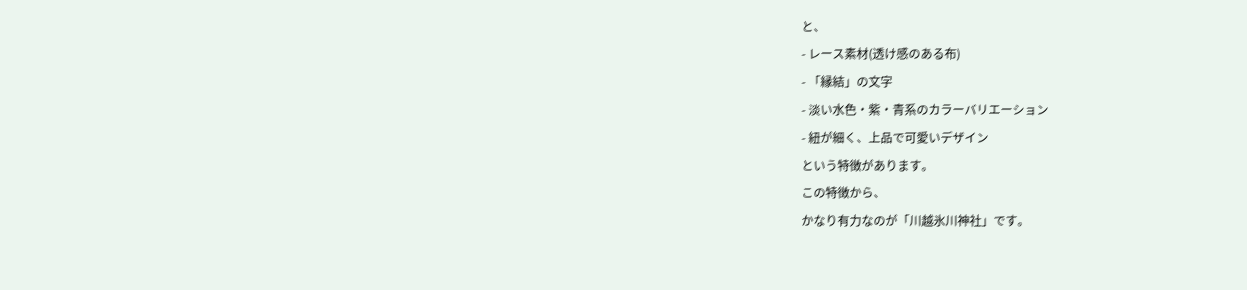と、
- レース素材(透け感のある布)
- 「縁結」の文字
- 淡い水色・紫・青系のカラーバリエーション
- 紐が細く、上品で可愛いデザイン
という特徴があります。
この特徴から、
かなり有力なのが「川越氷川神社」です。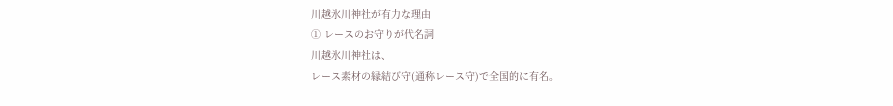川越氷川神社が有力な理由
① レースのお守りが代名詞
川越氷川神社は、
レース素材の縁結び守(通称レース守)で全国的に有名。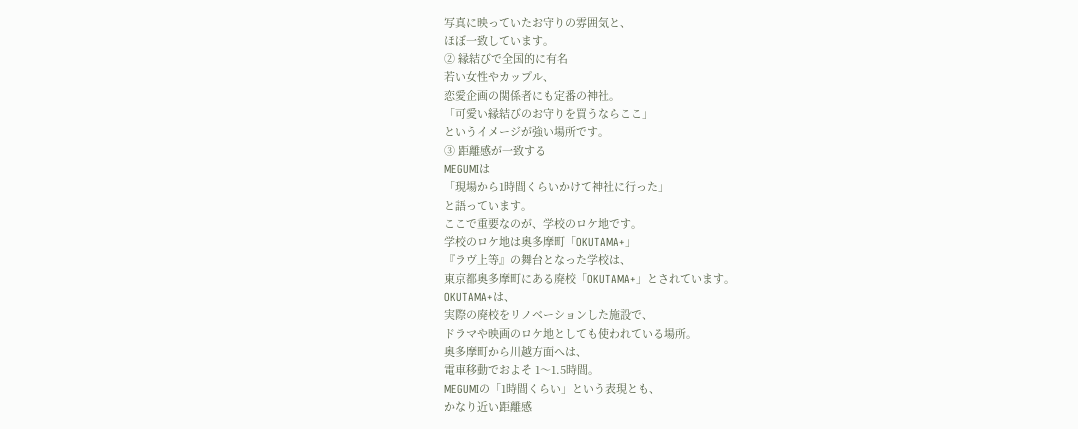写真に映っていたお守りの雰囲気と、
ほぼ一致しています。
② 縁結びで全国的に有名
若い女性やカップル、
恋愛企画の関係者にも定番の神社。
「可愛い縁結びのお守りを買うならここ」
というイメージが強い場所です。
③ 距離感が一致する
MEGUMIは
「現場から1時間くらいかけて神社に行った」
と語っています。
ここで重要なのが、学校のロケ地です。
学校のロケ地は奥多摩町「OKUTAMA+」
『ラヴ上等』の舞台となった学校は、
東京都奥多摩町にある廃校「OKUTAMA+」とされています。
OKUTAMA+は、
実際の廃校をリノベーションした施設で、
ドラマや映画のロケ地としても使われている場所。
奥多摩町から川越方面へは、
電車移動でおよそ 1〜1.5時間。
MEGUMIの「1時間くらい」という表現とも、
かなり近い距離感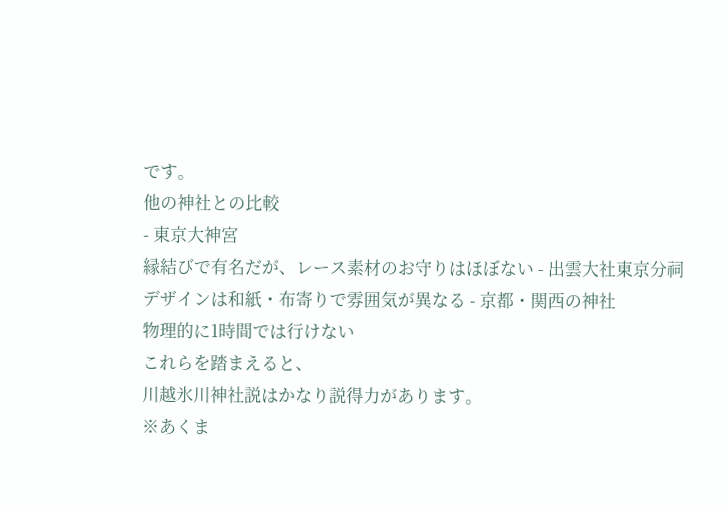です。
他の神社との比較
- 東京大神宮
縁結びで有名だが、レース素材のお守りはほぼない - 出雲大社東京分祠
デザインは和紙・布寄りで雰囲気が異なる - 京都・関西の神社
物理的に1時間では行けない
これらを踏まえると、
川越氷川神社説はかなり説得力があります。
※あくま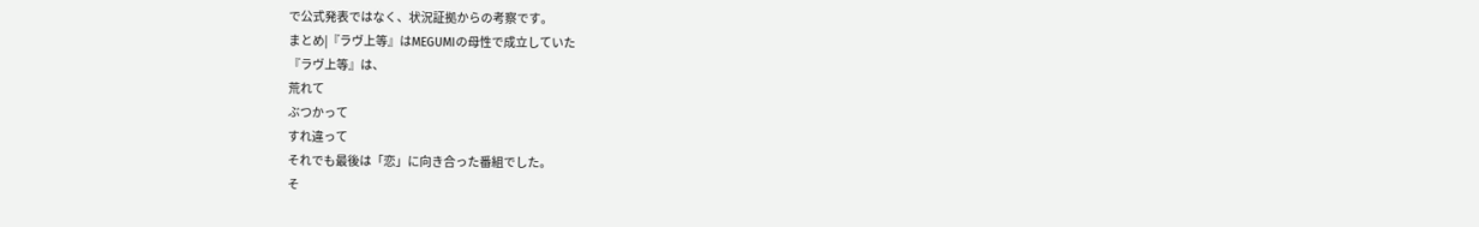で公式発表ではなく、状況証拠からの考察です。
まとめ|『ラヴ上等』はMEGUMIの母性で成立していた
『ラヴ上等』は、
荒れて
ぶつかって
すれ違って
それでも最後は「恋」に向き合った番組でした。
そ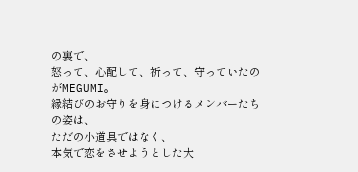の裏で、
怒って、心配して、祈って、守っていたのがMEGUMI。
縁結びのお守りを身につけるメンバーたちの姿は、
ただの小道具ではなく、
本気で恋をさせようとした大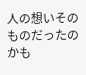人の想いそのものだったのかも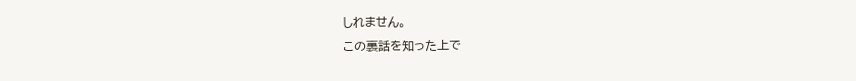しれません。
この裏話を知った上で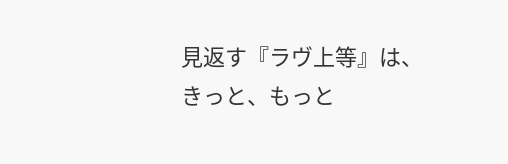見返す『ラヴ上等』は、
きっと、もっと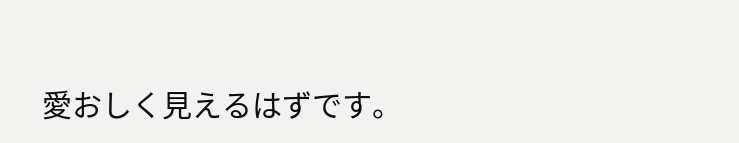愛おしく見えるはずです。